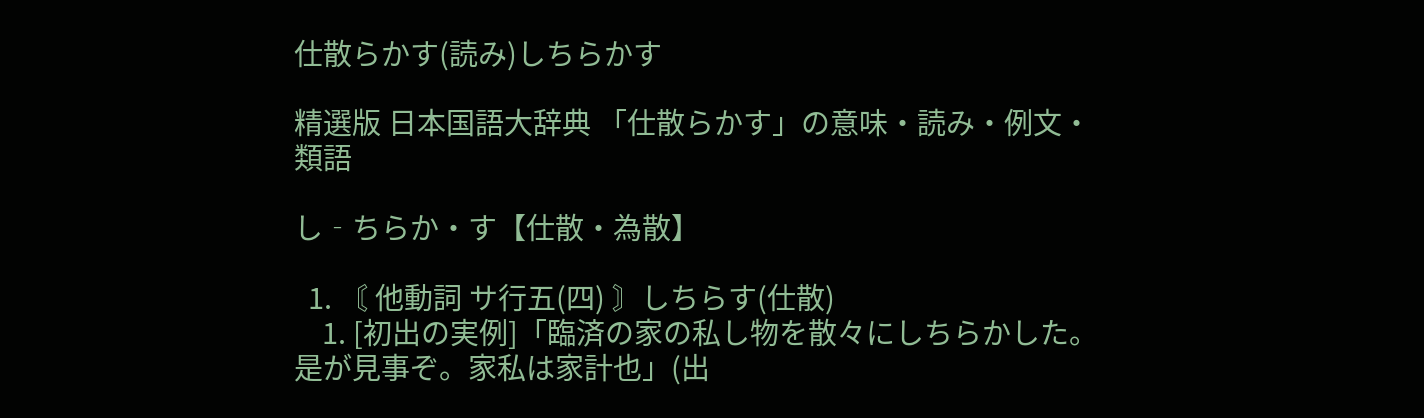仕散らかす(読み)しちらかす

精選版 日本国語大辞典 「仕散らかす」の意味・読み・例文・類語

し‐ちらか・す【仕散・為散】

  1. 〘 他動詞 サ行五(四) 〙しちらす(仕散)
    1. [初出の実例]「臨済の家の私し物を散々にしちらかした。是が見事ぞ。家私は家計也」(出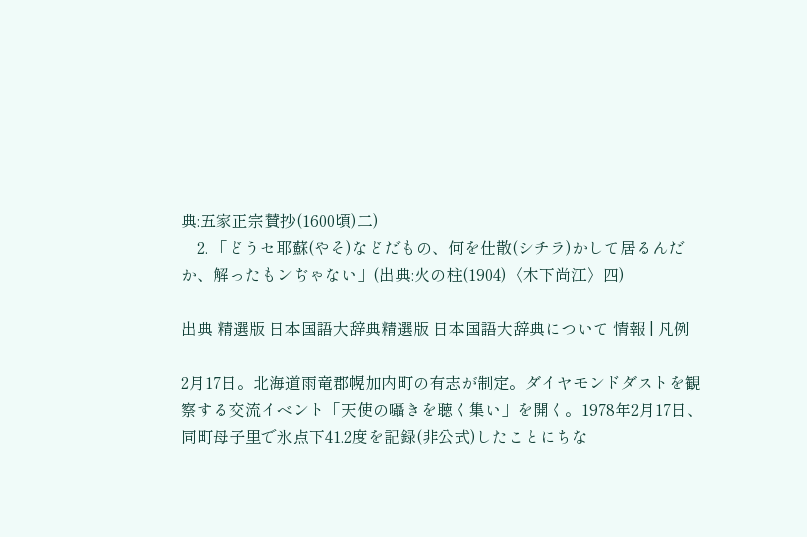典:五家正宗賛抄(1600頃)二)
    2. 「どうセ耶蘇(やそ)などだもの、何を仕散(シチラ)かして居るんだか、解ったもンぢゃない」(出典:火の柱(1904)〈木下尚江〉四)

出典 精選版 日本国語大辞典精選版 日本国語大辞典について 情報 | 凡例

2月17日。北海道雨竜郡幌加内町の有志が制定。ダイヤモンドダストを観察する交流イベント「天使の囁きを聴く集い」を開く。1978年2月17日、同町母子里で氷点下41.2度を記録(非公式)したことにちな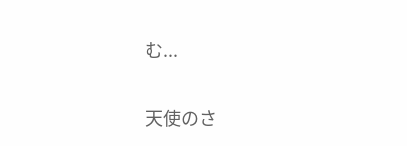む...

天使のさ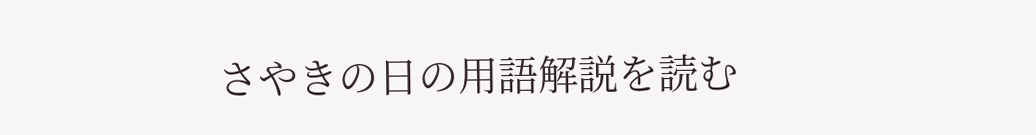さやきの日の用語解説を読む